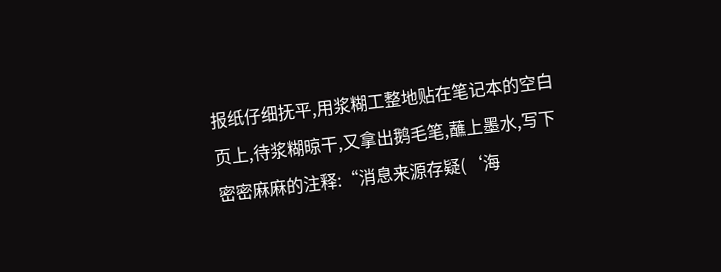报纸仔细抚平,用浆糊工整地贴在笔记本的空白页上,待浆糊晾干,又拿出鹅毛笔,蘸上墨水,写下密密麻麻的注释:“消息来源存疑(‘海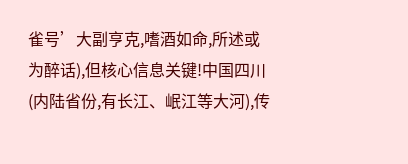雀号’大副亨克,嗜酒如命,所述或为醉话),但核心信息关键!中国四川(内陆省份,有长江、岷江等大河),传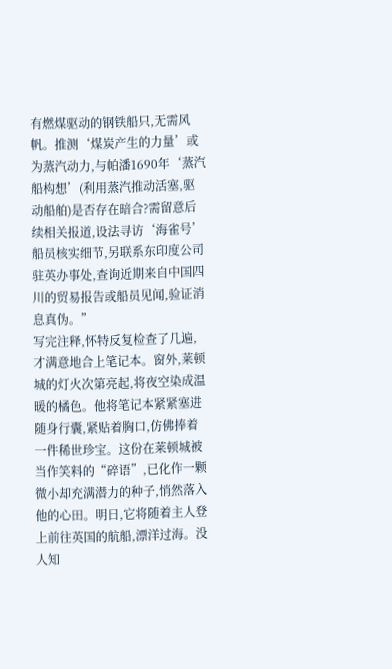有燃煤驱动的钢铁船只,无需风帆。推测‘煤炭产生的力量’或为蒸汽动力,与帕潘1690年‘蒸汽船构想’(利用蒸汽推动活塞,驱动船舶)是否存在暗合?需留意后续相关报道,设法寻访‘海雀号’船员核实细节,另联系东印度公司驻英办事处,查询近期来自中国四川的贸易报告或船员见闻,验证消息真伪。”
写完注释,怀特反复检查了几遍,才满意地合上笔记本。窗外,莱顿城的灯火次第亮起,将夜空染成温暖的橘色。他将笔记本紧紧塞进随身行囊,紧贴着胸口,仿佛捧着一件稀世珍宝。这份在莱顿城被当作笑料的“碎语”,已化作一颗微小却充满潜力的种子,悄然落入他的心田。明日,它将随着主人登上前往英国的航船,漂洋过海。没人知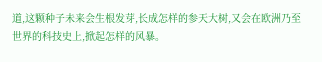道,这颗种子未来会生根发芽,长成怎样的参天大树,又会在欧洲乃至世界的科技史上,掀起怎样的风暴。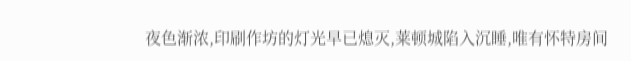夜色渐浓,印刷作坊的灯光早已熄灭,莱顿城陷入沉睡,唯有怀特房间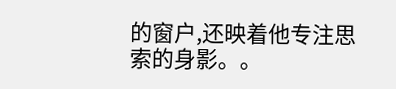的窗户,还映着他专注思索的身影。。